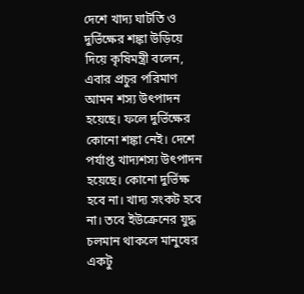দেশে খাদ্য ঘাটতি ও দুর্ভিক্ষের শঙ্কা উড়িয়ে দিয়ে কৃষিমন্ত্রী বলেন, এবার প্রচুর পরিমাণ আমন শস্য উৎপাদন হয়েছে। ফলে দুর্ভিক্ষের কোনো শঙ্কা নেই। দেশে পর্যাপ্ত খাদ্যশস্য উৎপাদন হয়েছে। কোনো দুর্ভিক্ষ হবে না। খাদ্য সংকট হবে না। তবে ইউক্রেনের যুদ্ধ চলমান থাকলে মানুষের একটু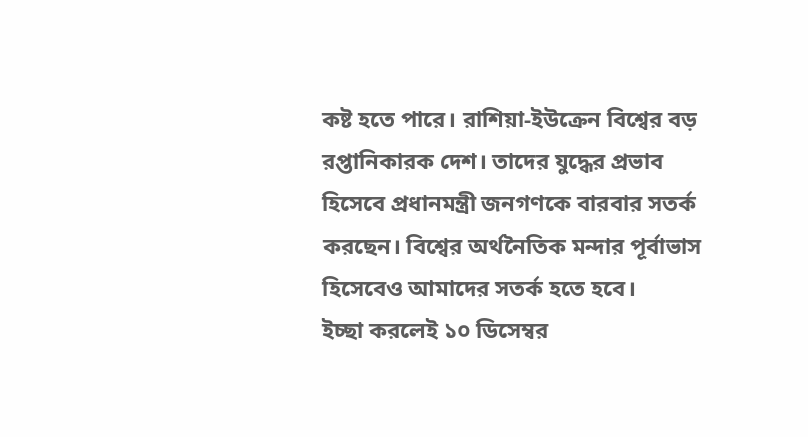কষ্ট হতে পারে। রাশিয়া-ইউক্রেন বিশ্বের বড় রপ্তানিকারক দেশ। তাদের যুদ্ধের প্রভাব হিসেবে প্রধানমন্ত্রী জনগণকে বারবার সতর্ক করছেন। বিশ্বের অর্থনৈতিক মন্দার পূর্বাভাস হিসেবেও আমাদের সতর্ক হতে হবে।
ইচ্ছা করলেই ১০ ডিসেম্বর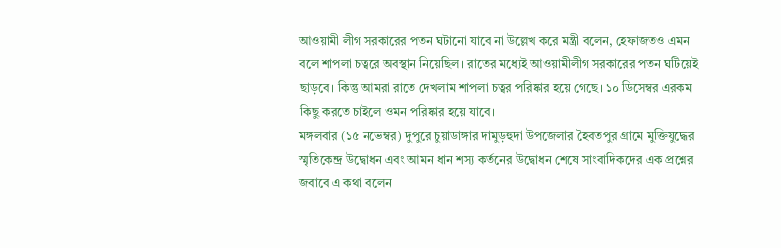আওয়ামী লীগ সরকারের পতন ঘটানো যাবে না উল্লেখ করে মন্ত্রী বলেন, হেফাজতও এমন বলে শাপলা চত্বরে অবস্থান নিয়েছিল। রাতের মধ্যেই আওয়ামীলীগ সরকারের পতন ঘটিয়েই ছাড়বে। কিন্তু আমরা রাতে দেখলাম শাপলা চত্বর পরিষ্কার হয়ে গেছে। ১০ ডিসেম্বর এরকম কিছু করতে চাইলে ওমন পরিষ্কার হয়ে যাবে।
মঙ্গলবার (১৫ নভেম্বর) দুপুরে চুয়াডাঙ্গার দামুড়হুদা উপজেলার হৈবতপুর গ্রামে মুক্তিযুদ্ধের স্মৃতিকেন্দ্র উদ্বোধন এবং আমন ধান শস্য কর্তনের উদ্বোধন শেষে সাংবাদিকদের এক প্রশ্নের জবাবে এ কথা বলেন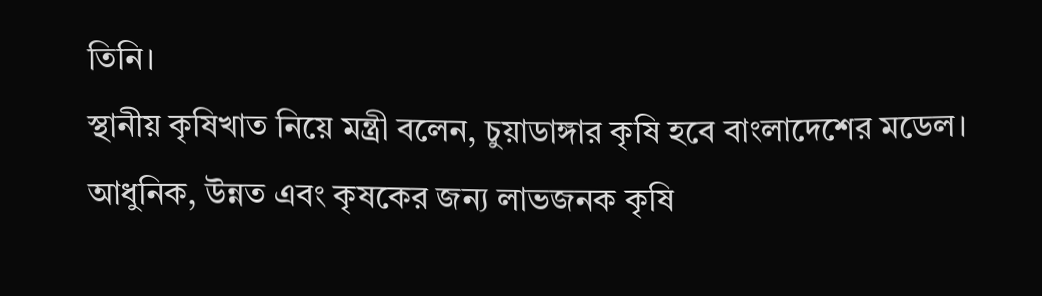তিনি।
স্থানীয় কৃষিখাত নিয়ে মন্ত্রী বলেন, চুয়াডাঙ্গার কৃষি হবে বাংলাদেশের মডেল। আধুনিক, উন্নত এবং কৃষকের জন্য লাভজনক কৃষি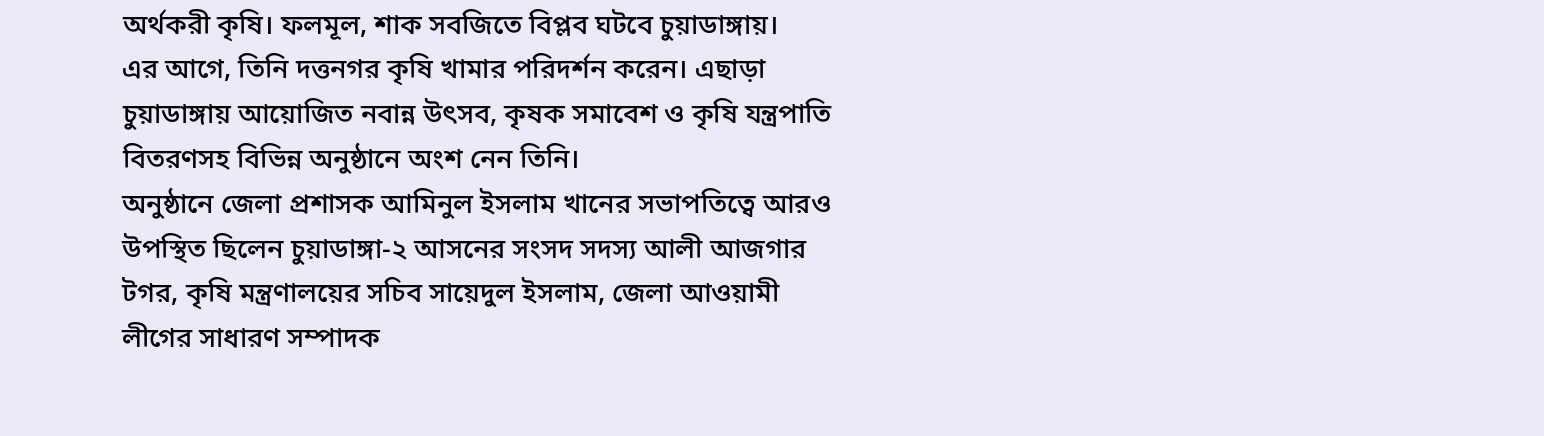অর্থকরী কৃষি। ফলমূল, শাক সবজিতে বিপ্লব ঘটবে চুয়াডাঙ্গায়।
এর আগে, তিনি দত্তনগর কৃষি খামার পরিদর্শন করেন। এছাড়া চুয়াডাঙ্গায় আয়োজিত নবান্ন উৎসব, কৃষক সমাবেশ ও কৃষি যন্ত্রপাতি বিতরণসহ বিভিন্ন অনুষ্ঠানে অংশ নেন তিনি।
অনুষ্ঠানে জেলা প্রশাসক আমিনুল ইসলাম খানের সভাপতিত্বে আরও উপস্থিত ছিলেন চুয়াডাঙ্গা-২ আসনের সংসদ সদস্য আলী আজগার টগর, কৃষি মন্ত্রণালয়ের সচিব সায়েদুল ইসলাম, জেলা আওয়ামী লীগের সাধারণ সম্পাদক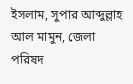ইসলাম, সুপার আব্দুল্লাহ আল মামুন, জেলা পরিষদ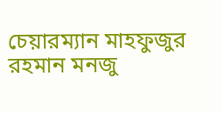চেয়ারম্যান মাহফুজুর রহমান মনজু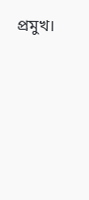প্রমুখ।